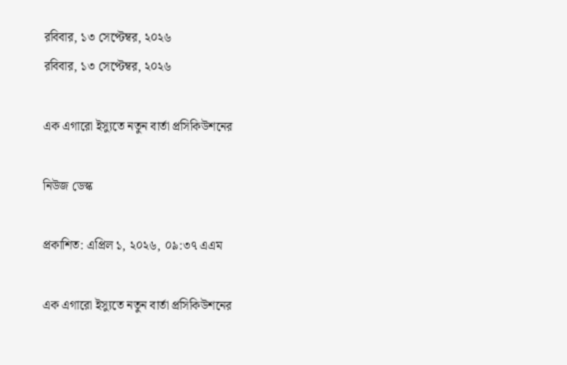রবিবার, ১৩ সেপ্টেম্বর, ২০২৬
রবিবার, ১৩ সেপ্টেম্বর, ২০২৬

এক এগারো ইস্যুতে নতুন বার্তা প্রসিকিউশনের

নিউজ ডেস্ক

প্রকাশিত: এপ্রিল ১, ২০২৬, ০৯:৩৭ এএম

এক এগারো ইস্যুতে নতুন বার্তা প্রসিকিউশনের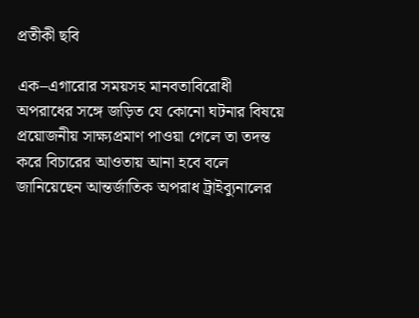প্রতীকী ছবি

এক–এগারোর সময়সহ মানবতাবিরোধী অপরাধের সঙ্গে জড়িত যে কোনো ঘটনার বিষয়ে প্রয়োজনীয় সাক্ষ্যপ্রমাণ পাওয়া গেলে তা তদন্ত করে বিচারের আওতায় আনা হবে বলে জানিয়েছেন আন্তর্জাতিক অপরাধ ট্রাইব্যুনালের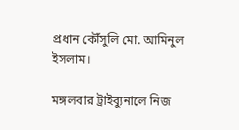প্রধান কৌঁসুলি মো. আমিনুল ইসলাম।

মঙ্গলবার ট্রাইব্যুনালে নিজ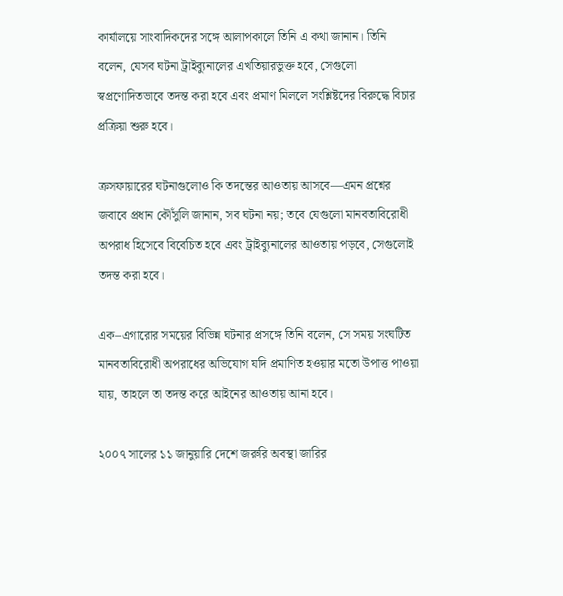কার্যালয়ে সাংবাদিকদের সঙ্গে আলাপকালে তিনি এ কথা জানান। তিনি বলেন, যেসব ঘটনা ট্রাইব্যুনালের এখতিয়ারভুক্ত হবে, সেগুলো স্বপ্রণোদিতভাবে তদন্ত করা হবে এবং প্রমাণ মিললে সংশ্লিষ্টদের বিরুদ্ধে বিচার প্রক্রিয়া শুরু হবে।

ক্রসফায়ারের ঘটনাগুলোও কি তদন্তের আওতায় আসবে—এমন প্রশ্নের জবাবে প্রধান কৌঁসুলি জানান, সব ঘটনা নয়; তবে যেগুলো মানবতাবিরোধী অপরাধ হিসেবে বিবেচিত হবে এবং ট্রাইব্যুনালের আওতায় পড়বে, সেগুলোই তদন্ত করা হবে।

এক–এগারোর সময়ের বিভিন্ন ঘটনার প্রসঙ্গে তিনি বলেন, সে সময় সংঘটিত মানবতাবিরোধী অপরাধের অভিযোগ যদি প্রমাণিত হওয়ার মতো উপাত্ত পাওয়া যায়, তাহলে তা তদন্ত করে আইনের আওতায় আনা হবে।

২০০৭ সালের ১১ জানুয়ারি দেশে জরুরি অবস্থা জারির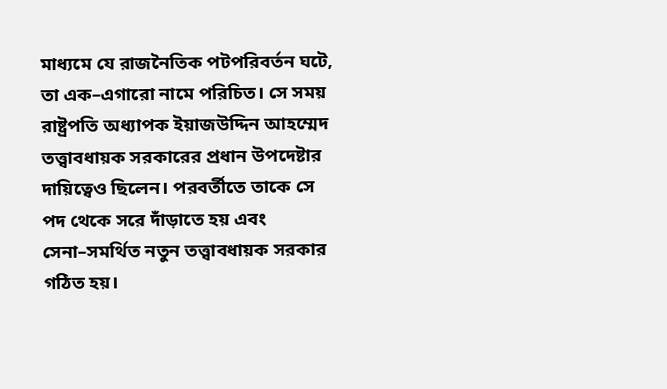মাধ্যমে যে রাজনৈতিক পটপরিবর্তন ঘটে, তা এক–এগারো নামে পরিচিত। সে সময় রাষ্ট্রপতি অধ্যাপক ইয়াজউদ্দিন আহম্মেদ তত্ত্বাবধায়ক সরকারের প্রধান উপদেষ্টার দায়িত্বেও ছিলেন। পরবর্তীতে তাকে সে পদ থেকে সরে দাঁড়াতে হয় এবং সেনা–সমর্থিত নতুন তত্ত্বাবধায়ক সরকার গঠিত হয়।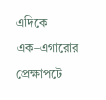এদিকে এক–এগারোর প্রেক্ষাপটে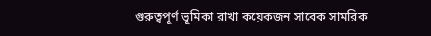গুরুত্বপূর্ণ ভূমিকা রাখা কয়েকজন সাবেক সামরিক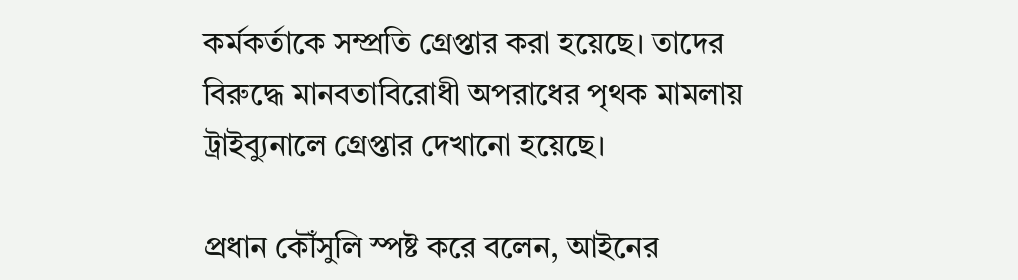কর্মকর্তাকে সম্প্রতি গ্রেপ্তার করা হয়েছে। তাদের বিরুদ্ধে মানবতাবিরোধী অপরাধের পৃথক মামলায় ট্রাইব্যুনালে গ্রেপ্তার দেখানো হয়েছে।

প্রধান কৌঁসুলি স্পষ্ট করে বলেন, আইনের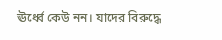ঊর্ধ্বে কেউ নন। যাদের বিরুদ্ধে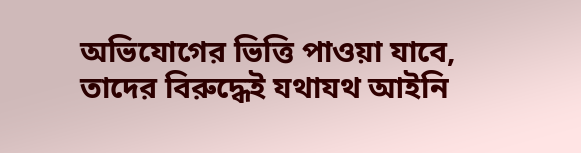অভিযোগের ভিত্তি পাওয়া যাবে, তাদের বিরুদ্ধেই যথাযথ আইনি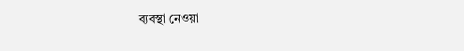ব্যবস্থা নেওয়া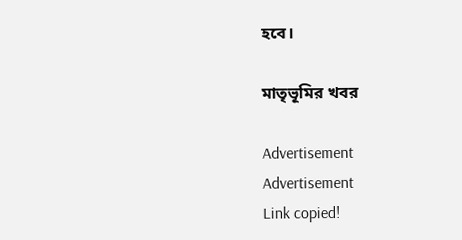হবে।

মাতৃভূমির খবর

Advertisement
Advertisement
Link copied!